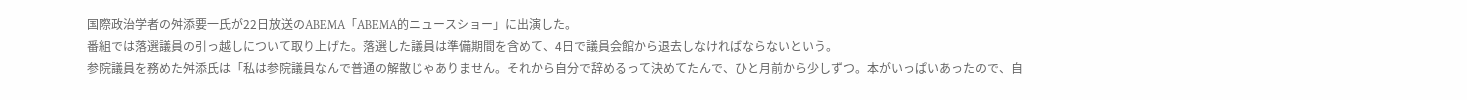国際政治学者の舛添要一氏が22日放送のABEMA「ABEMA的ニュースショー」に出演した。
番組では落選議員の引っ越しについて取り上げた。落選した議員は準備期間を含めて、4日で議員会館から退去しなければならないという。
参院議員を務めた舛添氏は「私は参院議員なんで普通の解散じゃありません。それから自分で辞めるって決めてたんで、ひと月前から少しずつ。本がいっぱいあったので、自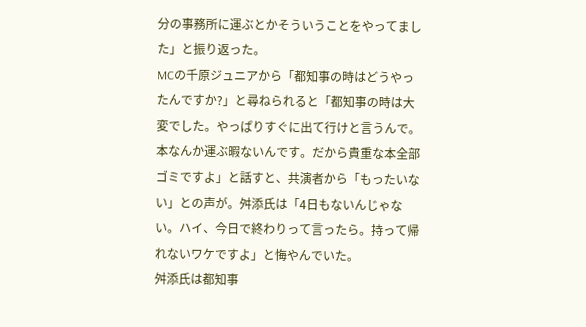分の事務所に運ぶとかそういうことをやってました」と振り返った。
MCの千原ジュニアから「都知事の時はどうやったんですか?」と尋ねられると「都知事の時は大変でした。やっぱりすぐに出て行けと言うんで。本なんか運ぶ暇ないんです。だから貴重な本全部ゴミですよ」と話すと、共演者から「もったいない」との声が。舛添氏は「4日もないんじゃない。ハイ、今日で終わりって言ったら。持って帰れないワケですよ」と悔やんでいた。
舛添氏は都知事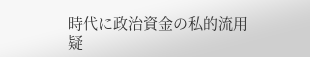時代に政治資金の私的流用疑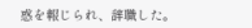惑を報じられ、辞職した。